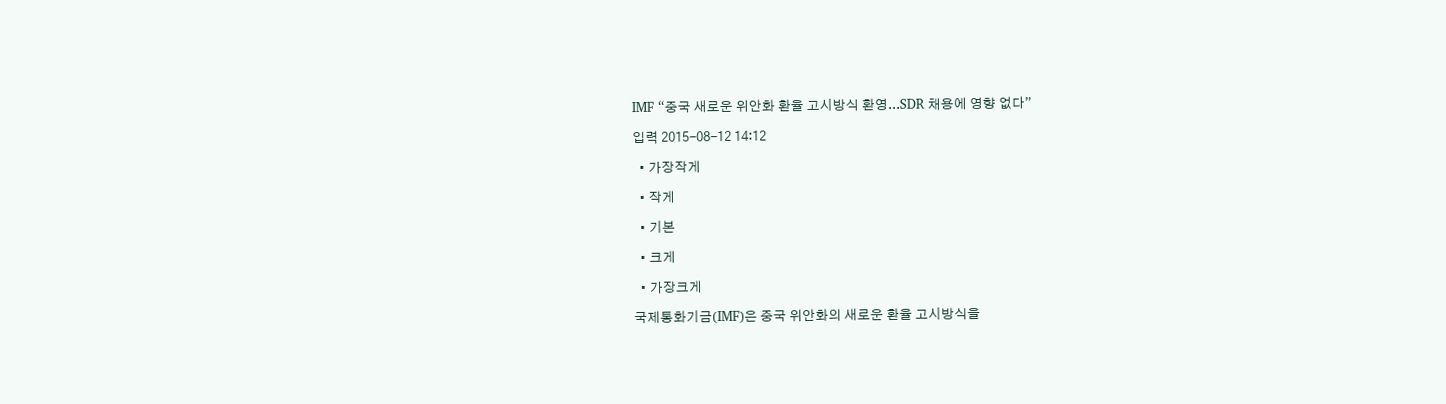IMF “중국 새로운 위안화 환율 고시방식 환영...SDR 채용에 영향 없다”

입력 2015-08-12 14:12

  • 가장작게

  • 작게

  • 기본

  • 크게

  • 가장크게

국제통화기금(IMF)은 중국 위안화의 새로운 환율 고시방식을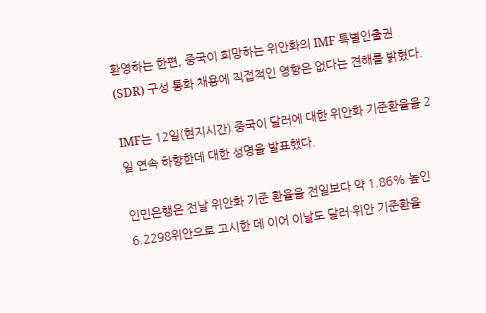환영하는 한편, 중국이 희망하는 위안화의 IMF 특별인출권(SDR) 구성 통화 채용에 직접적인 영향은 없다는 견해를 밝혔다.

IMF는 12일(현지시간) 중국이 달러에 대한 위안화 기준환율을 2일 연속 하향한데 대한 성명을 발표했다.

인민은행은 전날 위안화 기준 환율을 전일보다 약 1.86% 높인 6.2298위안으로 고시한 데 이어 이날도 달러·위안 기준환율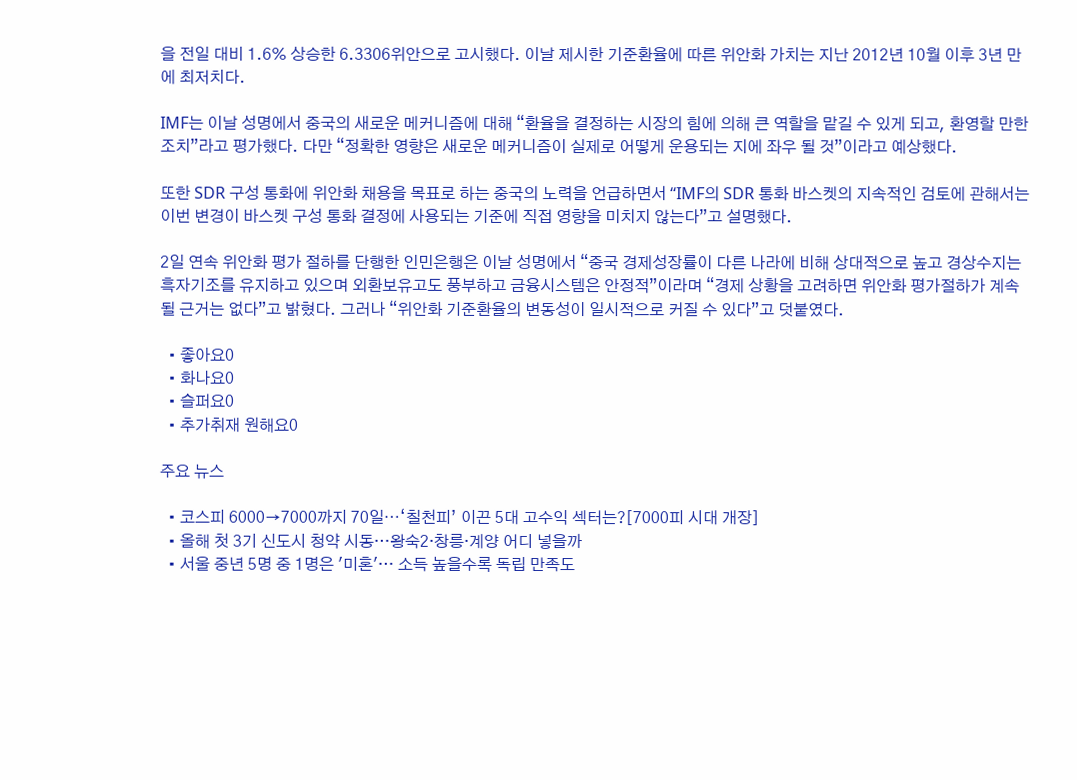을 전일 대비 1.6% 상승한 6.3306위안으로 고시했다. 이날 제시한 기준환율에 따른 위안화 가치는 지난 2012년 10월 이후 3년 만에 최저치다.

IMF는 이날 성명에서 중국의 새로운 메커니즘에 대해 “환율을 결정하는 시장의 힘에 의해 큰 역할을 맡길 수 있게 되고, 환영할 만한 조치”라고 평가했다. 다만 “정확한 영향은 새로운 메커니즘이 실제로 어떻게 운용되는 지에 좌우 될 것”이라고 예상했다.

또한 SDR 구성 통화에 위안화 채용을 목표로 하는 중국의 노력을 언급하면서 “IMF의 SDR 통화 바스켓의 지속적인 검토에 관해서는 이번 변경이 바스켓 구성 통화 결정에 사용되는 기준에 직접 영향을 미치지 않는다”고 설명했다.

2일 연속 위안화 평가 절하를 단행한 인민은행은 이날 성명에서 “중국 경제성장률이 다른 나라에 비해 상대적으로 높고 경상수지는 흑자기조를 유지하고 있으며 외환보유고도 풍부하고 금융시스템은 안정적”이라며 “경제 상황을 고려하면 위안화 평가절하가 계속될 근거는 없다”고 밝혔다. 그러나 “위안화 기준환율의 변동성이 일시적으로 커질 수 있다”고 덧붙였다.

  • 좋아요0
  • 화나요0
  • 슬퍼요0
  • 추가취재 원해요0

주요 뉴스

  • 코스피 6000→7000까지 70일⋯‘칠천피’ 이끈 5대 고수익 섹터는?[7000피 시대 개장]
  • 올해 첫 3기 신도시 청약 시동…왕숙2·창릉·계양 어디 넣을까
  • 서울 중년 5명 중 1명은 '미혼'… 소득 높을수록 독립 만족도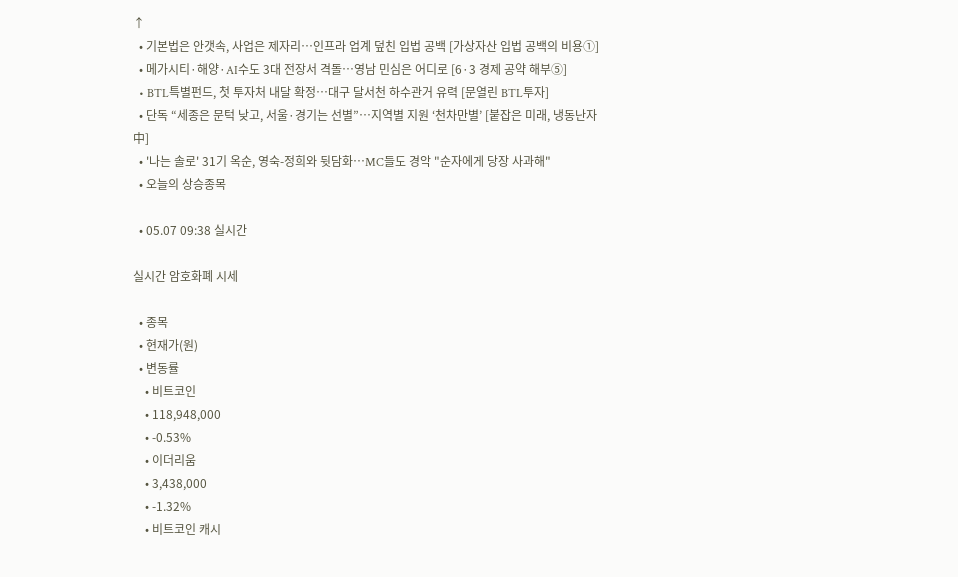↑
  • 기본법은 안갯속, 사업은 제자리…인프라 업계 덮친 입법 공백 [가상자산 입법 공백의 비용①]
  • 메가시티·해양·AI수도 3대 전장서 격돌…영남 민심은 어디로 [6·3 경제 공약 해부⑤]
  • BTL특별펀드, 첫 투자처 내달 확정…대구 달서천 하수관거 유력 [문열린 BTL투자]
  • 단독 “세종은 문턱 낮고, 서울·경기는 선별”…지역별 지원 ‘천차만별’ [붙잡은 미래, 냉동난자 中]
  • '나는 솔로' 31기 옥순, 영숙-정희와 뒷담화⋯MC들도 경악 "순자에게 당장 사과해"
  • 오늘의 상승종목

  • 05.07 09:38 실시간

실시간 암호화폐 시세

  • 종목
  • 현재가(원)
  • 변동률
    • 비트코인
    • 118,948,000
    • -0.53%
    • 이더리움
    • 3,438,000
    • -1.32%
    • 비트코인 캐시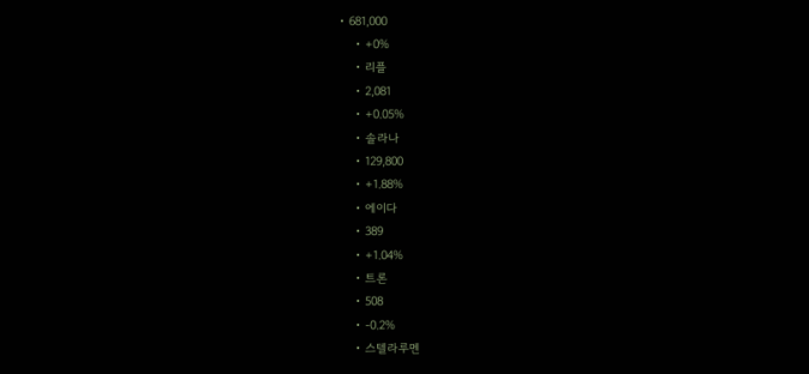• 681,000
    • +0%
    • 리플
    • 2,081
    • +0.05%
    • 솔라나
    • 129,800
    • +1.88%
    • 에이다
    • 389
    • +1.04%
    • 트론
    • 508
    • -0.2%
    • 스텔라루멘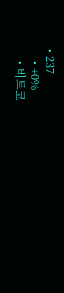• 237
    • +0%
    • 비트코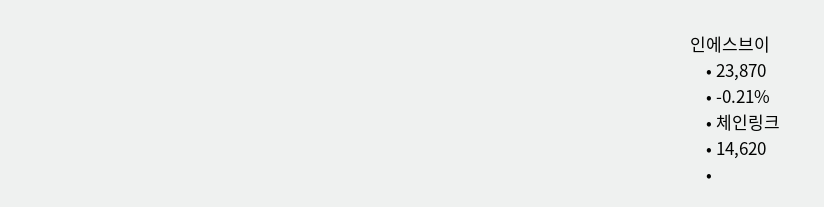인에스브이
    • 23,870
    • -0.21%
    • 체인링크
    • 14,620
    •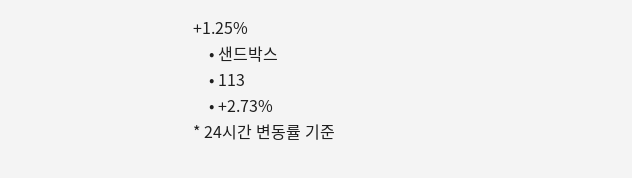+1.25%
    • 샌드박스
    • 113
    • +2.73%
* 24시간 변동률 기준